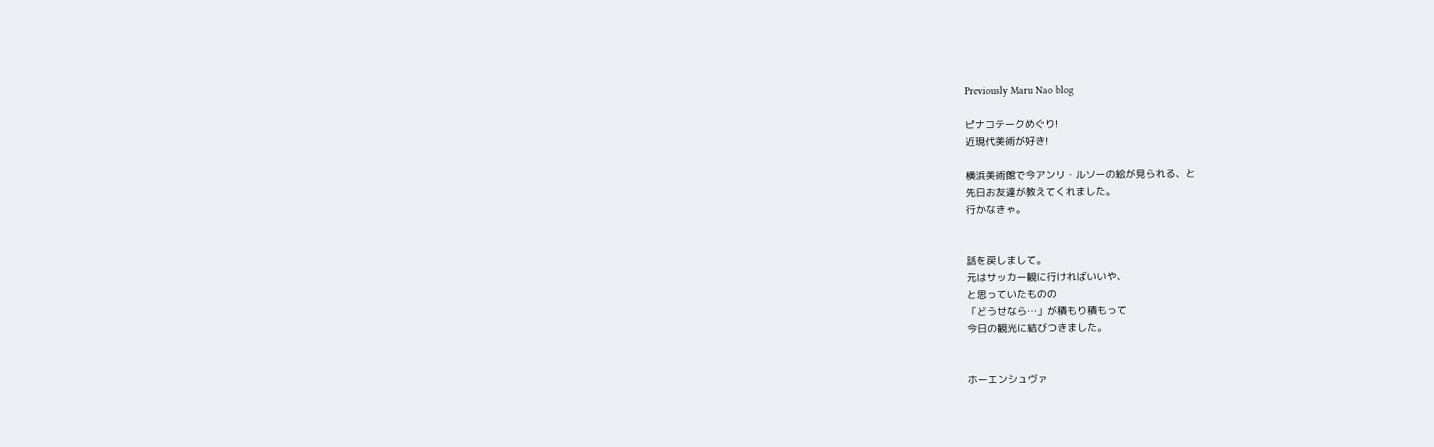Previously Maru Nao blog

ピナコテークめぐり!
近現代美術が好き!

横浜美術館で今アンリ・ルソーの絵が見られる、と
先日お友達が教えてくれました。
行かなきゃ。


話を戻しまして。
元はサッカー観に行ければいいや、
と思っていたものの
「どうせなら…」が積もり積もって
今日の観光に結びつきました。


ホーエンシュヴァ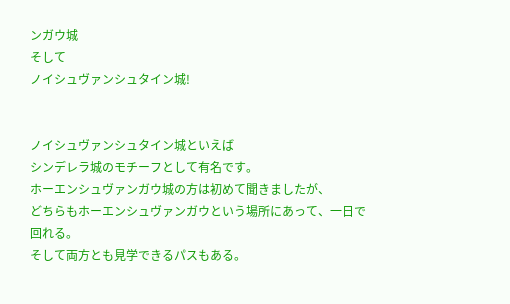ンガウ城
そして
ノイシュヴァンシュタイン城!


ノイシュヴァンシュタイン城といえば
シンデレラ城のモチーフとして有名です。
ホーエンシュヴァンガウ城の方は初めて聞きましたが、
どちらもホーエンシュヴァンガウという場所にあって、一日で回れる。
そして両方とも見学できるパスもある。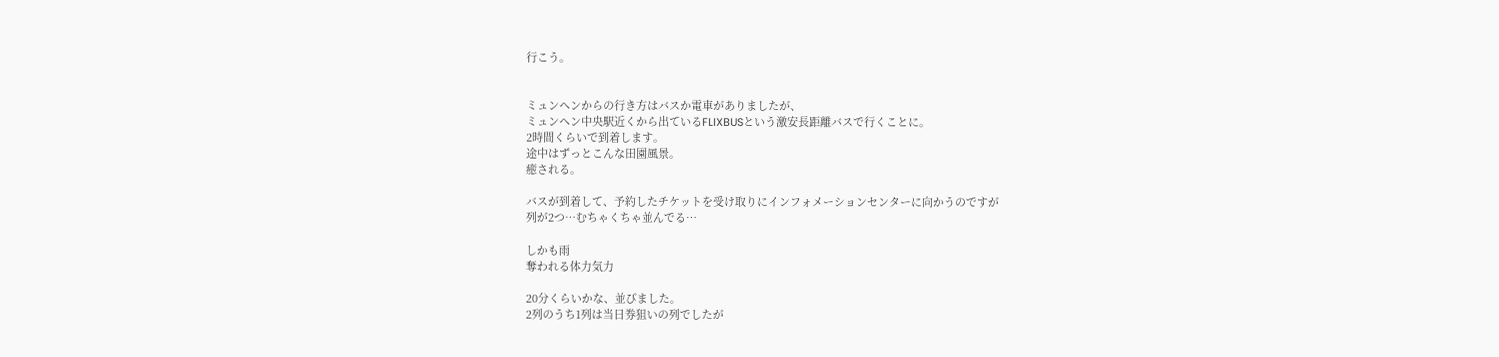行こう。


ミュンヘンからの行き方はバスか電車がありましたが、
ミュンヘン中央駅近くから出ているFLIXBUSという激安長距離バスで行くことに。
2時間くらいで到着します。
途中はずっとこんな田園風景。
癒される。

バスが到着して、予約したチケットを受け取りにインフォメーションセンターに向かうのですが
列が2つ…むちゃくちゃ並んでる…

しかも雨
奪われる体力気力

20分くらいかな、並びました。
2列のうち1列は当日券狙いの列でしたが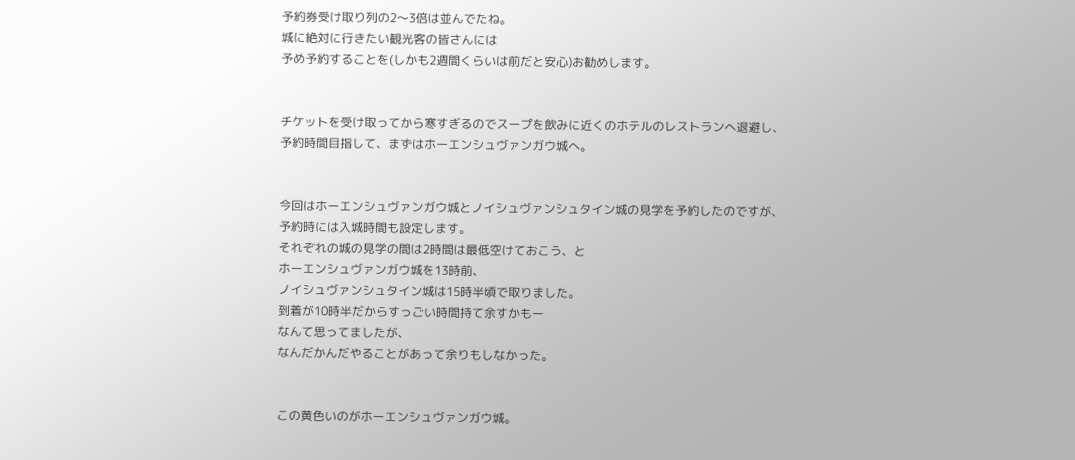予約券受け取り列の2〜3倍は並んでたね。
城に絶対に行きたい観光客の皆さんには
予め予約することを(しかも2週間くらいは前だと安心)お勧めします。


チケットを受け取ってから寒すぎるのでスープを飲みに近くのホテルのレストランへ退避し、
予約時間目指して、まずはホーエンシュヴァンガウ城へ。


今回はホーエンシュヴァンガウ城とノイシュヴァンシュタイン城の見学を予約したのですが、
予約時には入城時間も設定します。
それぞれの城の見学の間は2時間は最低空けておこう、と
ホーエンシュヴァンガウ城を13時前、
ノイシュヴァンシュタイン城は15時半頃で取りました。
到着が10時半だからすっごい時間持て余すかもー
なんて思ってましたが、
なんだかんだやることがあって余りもしなかった。


この黄色いのがホーエンシュヴァンガウ城。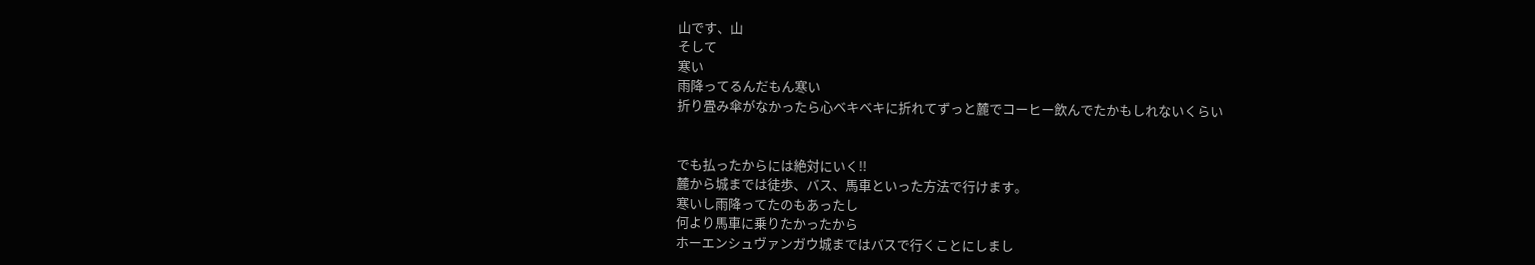山です、山
そして
寒い
雨降ってるんだもん寒い
折り畳み傘がなかったら心ベキベキに折れてずっと麓でコーヒー飲んでたかもしれないくらい


でも払ったからには絶対にいく!!
麓から城までは徒歩、バス、馬車といった方法で行けます。
寒いし雨降ってたのもあったし
何より馬車に乗りたかったから
ホーエンシュヴァンガウ城まではバスで行くことにしまし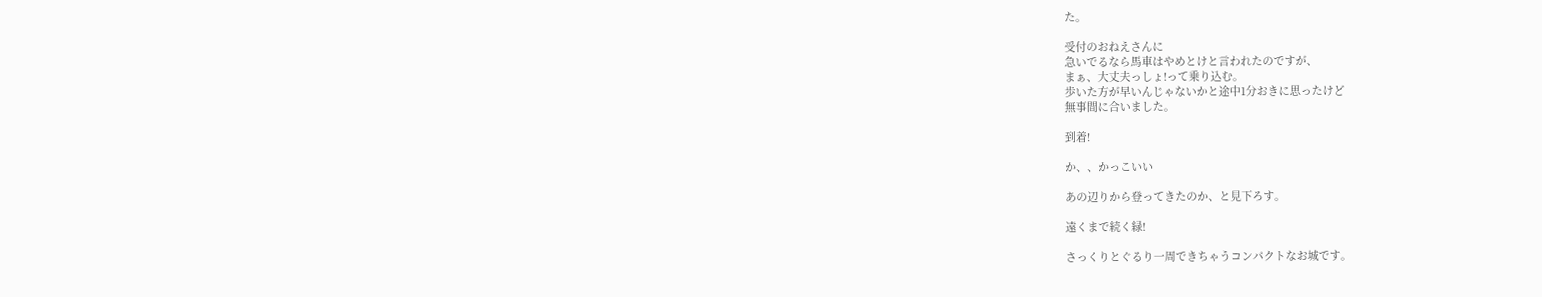た。

受付のおねえさんに
急いでるなら馬車はやめとけと言われたのですが、
まぁ、大丈夫っしょ!って乗り込む。
歩いた方が早いんじゃないかと途中1分おきに思ったけど
無事間に合いました。

到着!

か、、かっこいい

あの辺りから登ってきたのか、と見下ろす。

遠くまで続く緑!

さっくりとぐるり一周できちゃうコンパクトなお城です。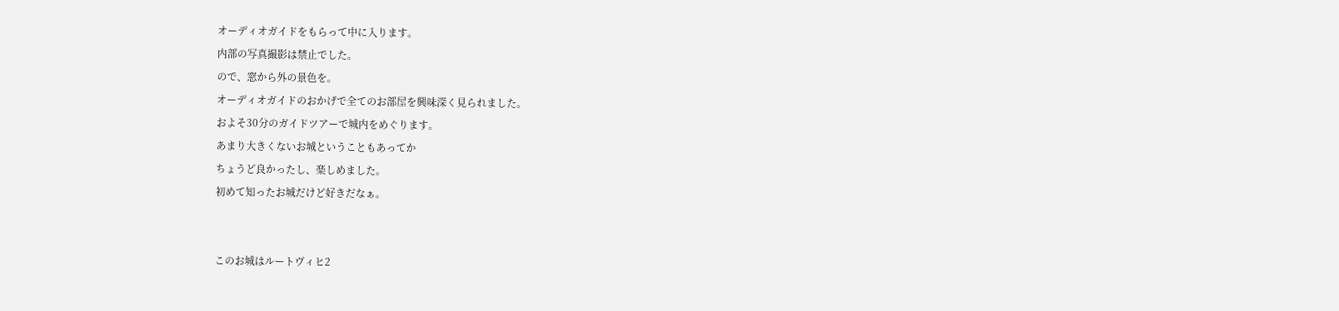オーディオガイドをもらって中に入ります。
内部の写真撮影は禁止でした。
ので、窓から外の景色を。
オーディオガイドのおかげで全てのお部屋を興味深く見られました。
およそ30分のガイドツアーで城内をめぐります。
あまり大きくないお城ということもあってか
ちょうど良かったし、楽しめました。
初めて知ったお城だけど好きだなぁ。


このお城はルートヴィヒ2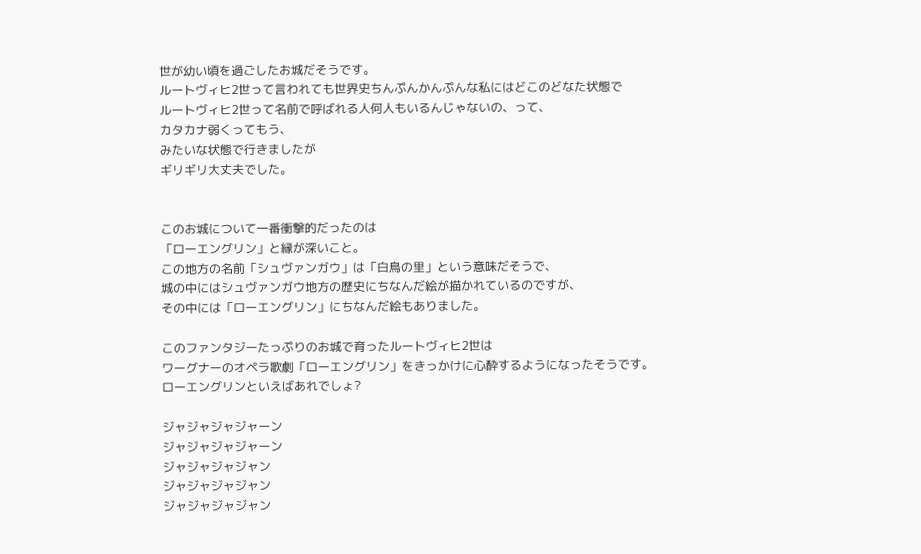世が幼い頃を過ごしたお城だそうです。
ルートヴィヒ2世って言われても世界史ちんぷんかんぷんな私にはどこのどなた状態で
ルートヴィヒ2世って名前で呼ばれる人何人もいるんじゃないの、って、
カタカナ弱くってもう、
みたいな状態で行きましたが
ギリギリ大丈夫でした。


このお城について一番衝撃的だったのは
「ローエングリン」と縁が深いこと。
この地方の名前「シュヴァンガウ」は「白鳥の里」という意味だそうで、
城の中にはシュヴァンガウ地方の歴史にちなんだ絵が描かれているのですが、
その中には「ローエングリン」にちなんだ絵もありました。

このファンタジーたっぷりのお城で育ったルートヴィヒ2世は
ワーグナーのオペラ歌劇「ローエングリン」をきっかけに心酔するようになったそうです。
ローエングリンといえばあれでしょ?

ジャジャジャジャーン
ジャジャジャジャーン
ジャジャジャジャン
ジャジャジャジャン
ジャジャジャジャン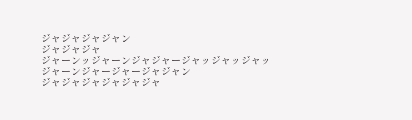ジャジャジャジャン
ジャジャジャ
ジャーンッジャーンジャジャージャッジャッジャッ
ジャーンジャージャージャジャン
ジャジャジャジャジャジャ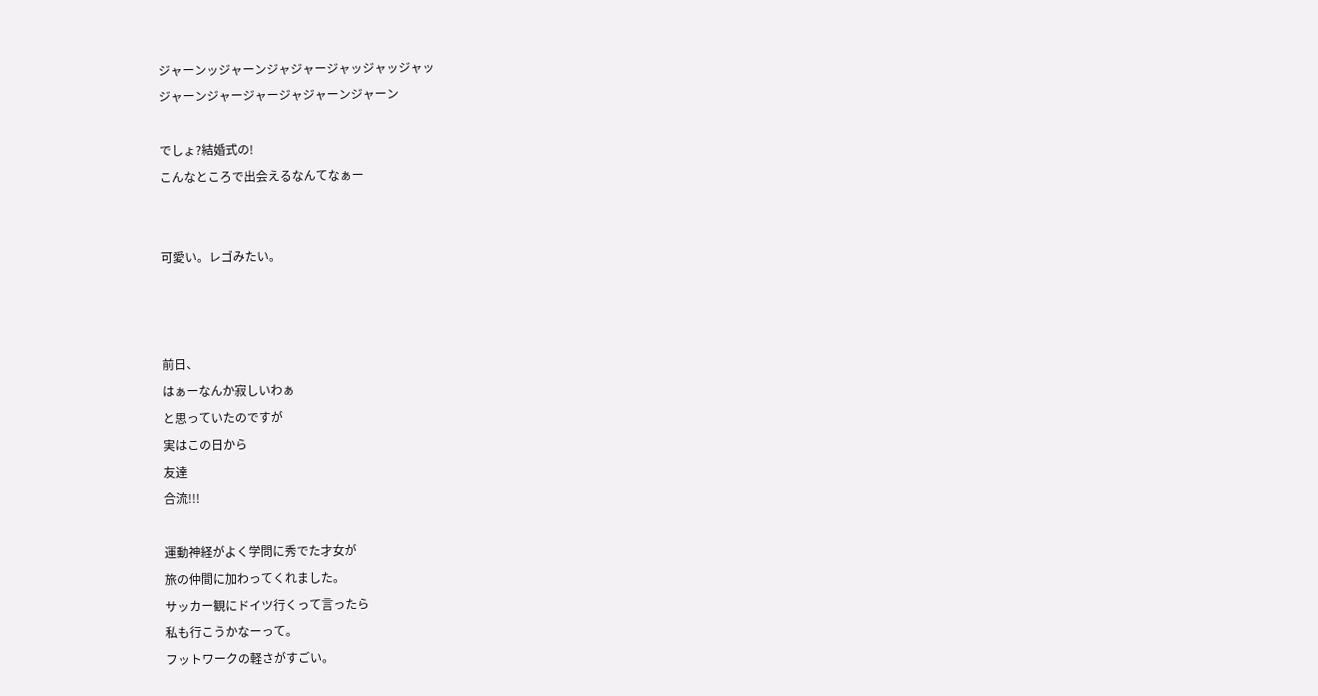ジャーンッジャーンジャジャージャッジャッジャッ
ジャーンジャージャージャジャーンジャーン

でしょ?結婚式の!
こんなところで出会えるなんてなぁー


可愛い。レゴみたい。



前日、
はぁーなんか寂しいわぁ
と思っていたのですが
実はこの日から
友達
合流!!!

運動神経がよく学問に秀でた才女が
旅の仲間に加わってくれました。
サッカー観にドイツ行くって言ったら
私も行こうかなーって。
フットワークの軽さがすごい。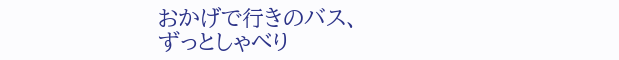おかげで行きのバス、
ずっとしゃべり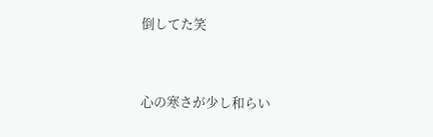倒してた笑


心の寒さが少し和らい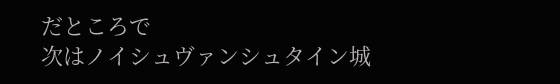だところで
次はノイシュヴァンシュタイン城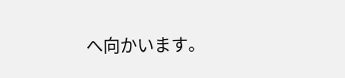へ向かいます。